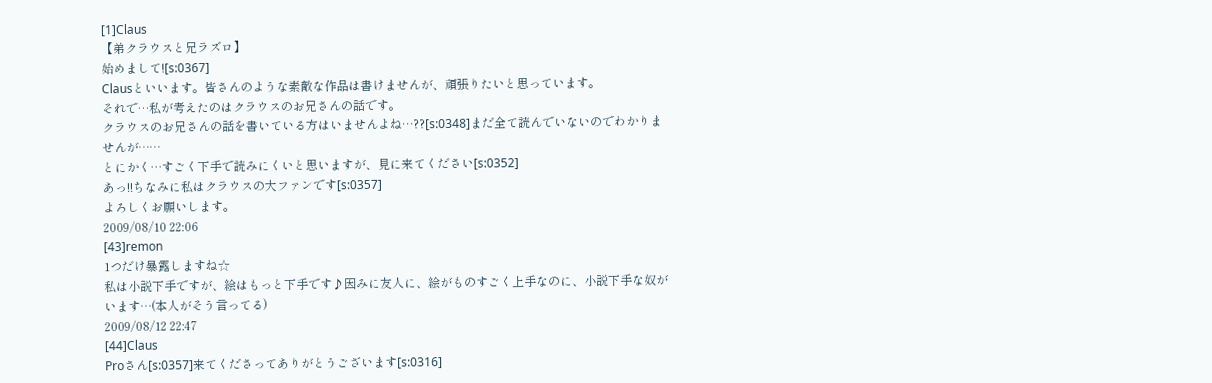[1]Claus
【弟クラウスと兄ラズロ】
始めまして![s:0367]
Clausといいます。皆さんのような素敵な作品は書けませんが、頑張りたいと思っています。
それで…私が考えたのはクラウスのお兄さんの話です。
クラウスのお兄さんの話を書いている方はいませんよね…??[s:0348]まだ全て読んでいないのでわかりませんが……
とにかく…すごく下手で読みにくいと思いますが、見に来てください[s:0352]
あっ!!ちなみに私はクラウスの大ファンです[s:0357]
よろしくお願いします。
2009/08/10 22:06
[43]remon
1つだけ暴露しますね☆
私は小説下手ですが、絵はもっと下手です♪因みに友人に、絵がものすごく上手なのに、小説下手な奴がいます…(本人がそう言ってる)
2009/08/12 22:47
[44]Claus
Proさん[s:0357]来てくださってありがとうございます[s:0316]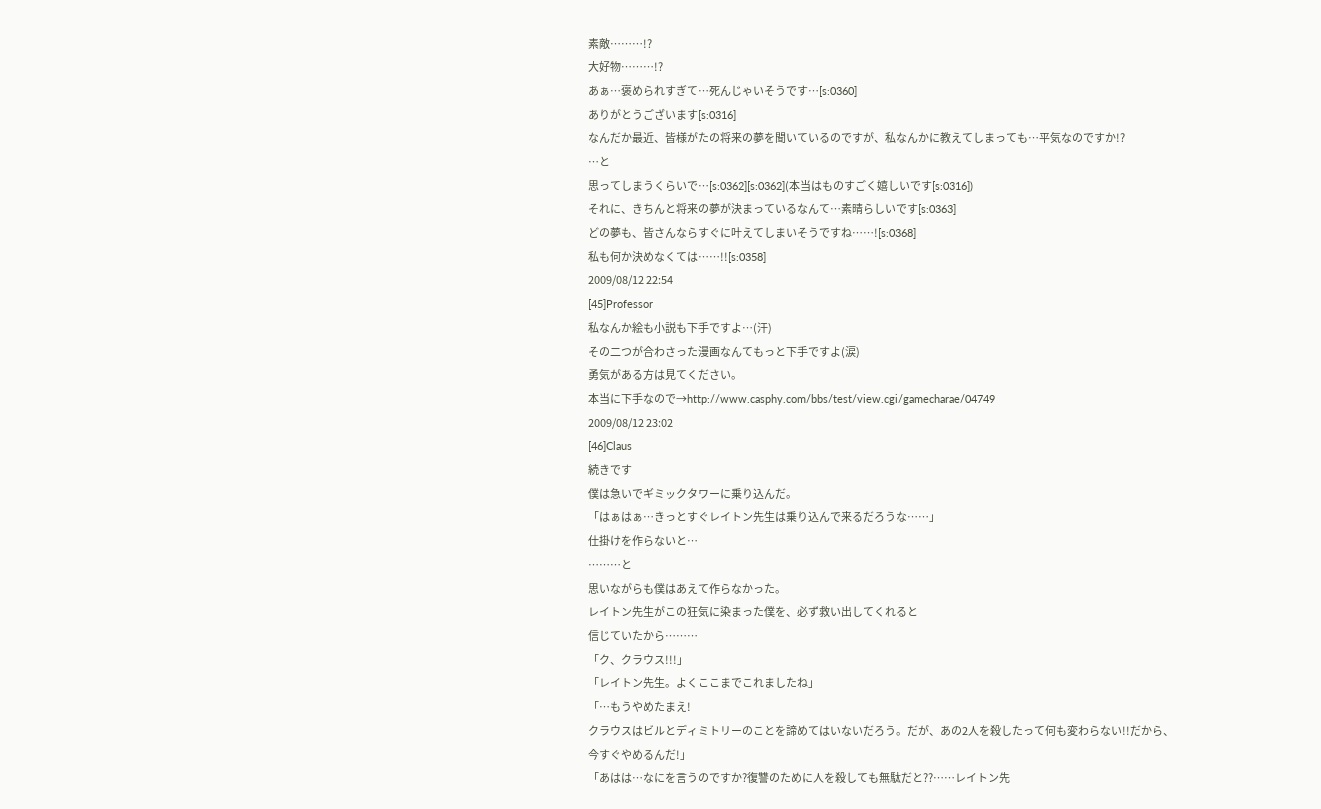素敵………!?
大好物………!?
あぁ…褒められすぎて…死んじゃいそうです…[s:0360]
ありがとうございます[s:0316]
なんだか最近、皆様がたの将来の夢を聞いているのですが、私なんかに教えてしまっても…平気なのですか!?
…と
思ってしまうくらいで…[s:0362][s:0362](本当はものすごく嬉しいです[s:0316])
それに、きちんと将来の夢が決まっているなんて…素晴らしいです[s:0363]
どの夢も、皆さんならすぐに叶えてしまいそうですね……![s:0368]
私も何か決めなくては……!![s:0358]
2009/08/12 22:54
[45]Professor
私なんか絵も小説も下手ですよ…(汗)
その二つが合わさった漫画なんてもっと下手ですよ(涙)
勇気がある方は見てください。
本当に下手なので→http://www.casphy.com/bbs/test/view.cgi/gamecharae/04749
2009/08/12 23:02
[46]Claus
続きです
僕は急いでギミックタワーに乗り込んだ。
「はぁはぁ…きっとすぐレイトン先生は乗り込んで来るだろうな……」
仕掛けを作らないと…
………と
思いながらも僕はあえて作らなかった。
レイトン先生がこの狂気に染まった僕を、必ず救い出してくれると
信じていたから………
「ク、クラウス!!!」
「レイトン先生。よくここまでこれましたね」
「…もうやめたまえ!
クラウスはビルとディミトリーのことを諦めてはいないだろう。だが、あの2人を殺したって何も変わらない!!だから、今すぐやめるんだ!」
「あはは…なにを言うのですか?復讐のために人を殺しても無駄だと??……レイトン先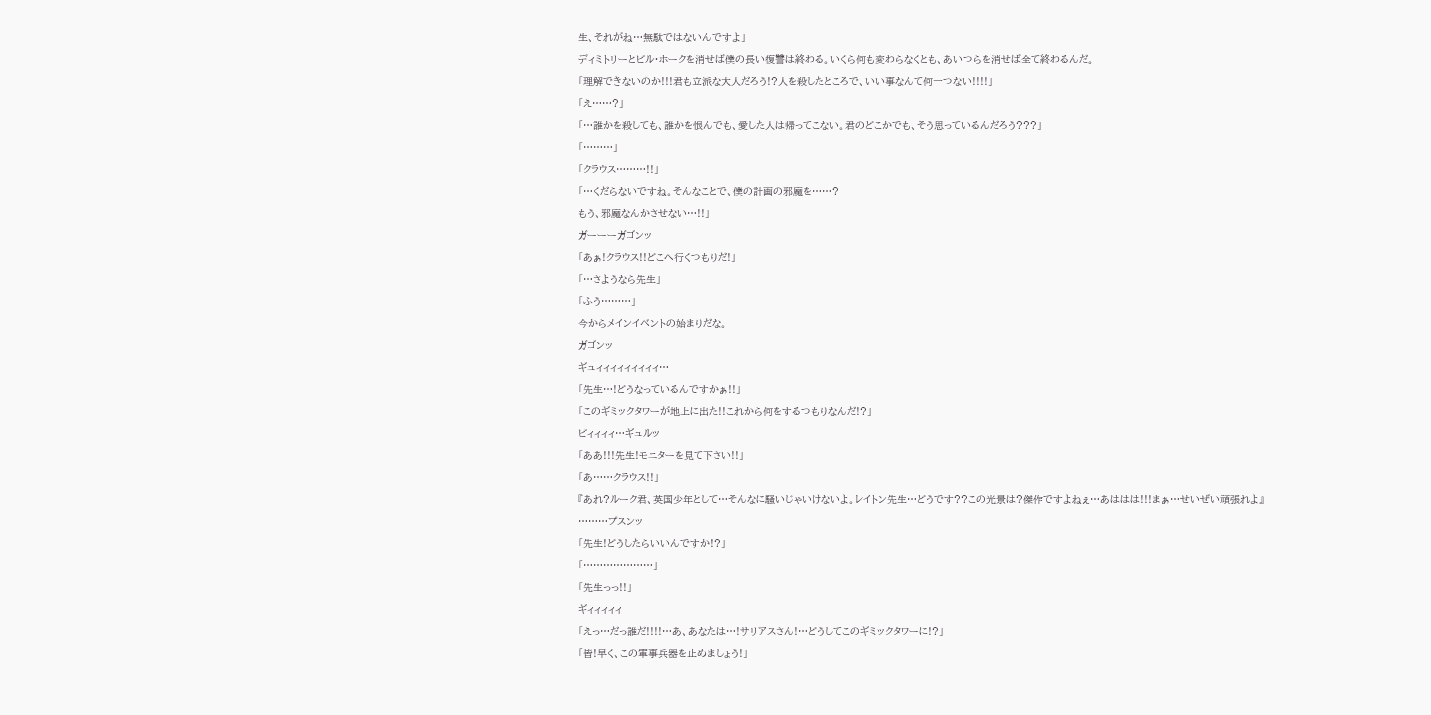生、それがね…無駄ではないんですよ」
ディミトリーとビル・ホークを消せば僕の長い復讐は終わる。いくら何も変わらなくとも、あいつらを消せば全て終わるんだ。
「理解できないのか!!!君も立派な大人だろう!?人を殺したところで、いい事なんて何一つない!!!!」
「え……?」
「…誰かを殺しても、誰かを恨んでも、愛した人は帰ってこない。君のどこかでも、そう思っているんだろう???」
「………」
「クラウス………!!」
「…くだらないですね。そんなことで、僕の計画の邪魔を……?
もう、邪魔なんかさせない…!!」
ガーーーガゴンッ
「あぁ!クラウス!!どこへ行くつもりだ!」
「…さようなら先生」
「ふう………」
今からメインイベントの始まりだな。
ガゴンッ
ギュィィィィィィィィィ…
「先生…!どうなっているんですかぁ!!」
「このギミックタワーが地上に出た!!これから何をするつもりなんだ!?」
ビィィィィ…ギュルッ
「ああ!!!先生!モニターを見て下さい!!」
「あ……クラウス!!」
『あれ?ルーク君、英国少年として…そんなに騒いじゃいけないよ。レイトン先生…どうです??この光景は?傑作ですよねぇ…あははは!!!まぁ…せいぜい頑張れよ』
………プスンッ
「先生!どうしたらいいんですか!?」
「…………………」
「先生っっ!!」
ギィィィィィ
「えっ…だっ誰だ!!!!…あ、あなたは…!サリアスさん!…どうしてこのギミックタワーに!?」
「皆!早く、この軍事兵器を止めましょう!」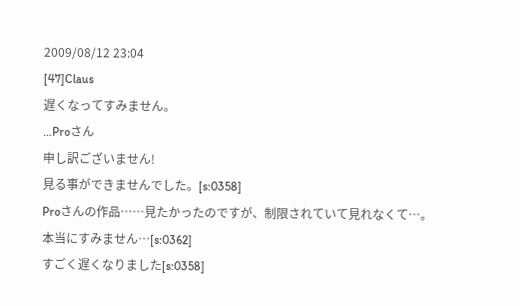2009/08/12 23:04
[47]Claus
遅くなってすみません。
…Proさん
申し訳ございません!
見る事ができませんでした。[s:0358]
Proさんの作品……見たかったのですが、制限されていて見れなくて…。
本当にすみません…[s:0362]
すごく遅くなりました[s:0358]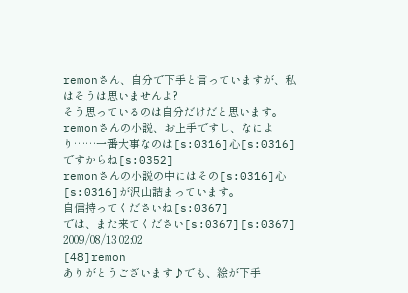remonさん、自分で下手と言っていますが、私はそうは思いませんよ?
そう思っているのは自分だけだと思います。
remonさんの小説、お上手ですし、なにより……一番大事なのは[s:0316]心[s:0316]ですからね[s:0352]
remonさんの小説の中にはその[s:0316]心[s:0316]が沢山詰まっています。
自信持ってくださいね[s:0367]
では、また来てください[s:0367][s:0367]
2009/08/13 02:02
[48]remon
ありがとうございます♪でも、絵が下手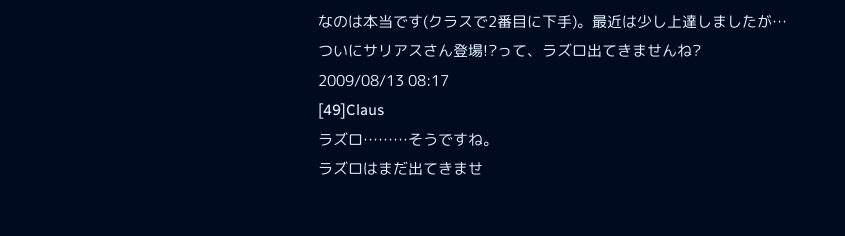なのは本当です(クラスで2番目に下手)。最近は少し上達しましたが…
ついにサリアスさん登場!?って、ラズロ出てきませんね?
2009/08/13 08:17
[49]Claus
ラズロ………そうですね。
ラズロはまだ出てきませ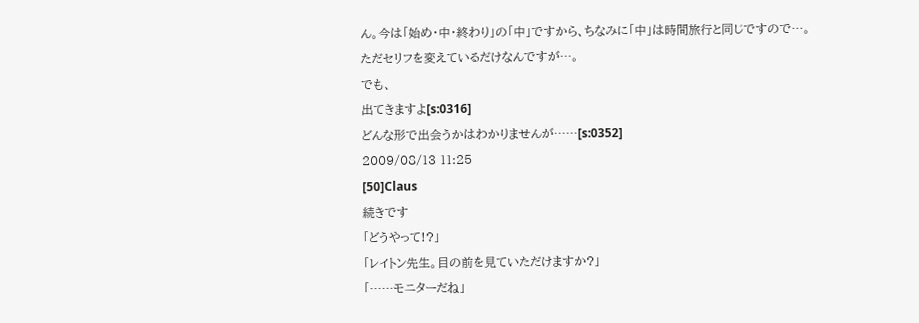ん。今は「始め・中・終わり」の「中」ですから、ちなみに「中」は時間旅行と同じですので…。
ただセリフを変えているだけなんですが…。
でも、
出てきますよ[s:0316]
どんな形で出会うかはわかりませんが……[s:0352]
2009/08/13 11:25
[50]Claus
続きです
「どうやって!?」
「レイトン先生。目の前を見ていただけますか?」
「……モニターだね」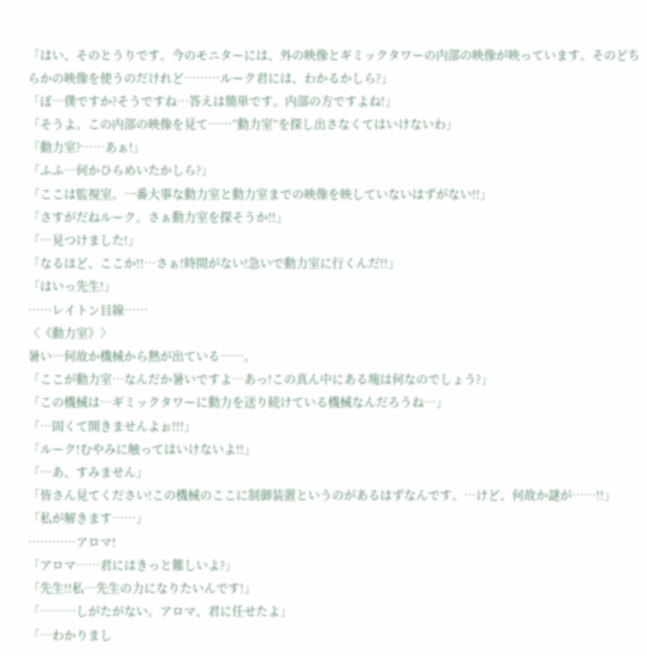「はい、そのとうりです。今のモニターには、外の映像とギミックタワーの内部の映像が映っています。そのどちらかの映像を使うのだけれど………ルーク君には、わかるかしら?」
「ぼ…僕ですか?そうですね…答えは簡単です。内部の方ですよね!」
「そうよ。この内部の映像を見て……“動力室”を探し出さなくてはいけないわ」
「動力室?……あぁ!」
「ふふ…何かひらめいたかしら?」
「ここは監視室。一番大事な動力室と動力室までの映像を映していないはずがない!!」
「さすがだねルーク。さぁ動力室を探そうか!!」
「…見つけました!」
「なるほど、ここか!!…さぁ!時間がない!急いで動力室に行くんだ!!」
「はいっ先生!」
……レイトン目線……
〈《動力室》〉
暑い…何故か機械から熱が出ている……。
「ここが動力室…なんだか暑いですよ…あっ!この真ん中にある塊は何なのでしょう?」
「この機械は…ギミックタワーに動力を送り続けている機械なんだろうね…」
「…固くて開きませんよぉ!!!」
「ルーク!むやみに触ってはいけないよ!!」
「…あ、すみません」
「皆さん見てください!この機械のここに制御装置というのがあるはずなんです。…けど、何故か謎が……!!」
「私が解きます……」
…………アロマ!
「アロマ……君にはきっと難しいよ?」
「先生!!私…先生の力になりたいんです!」
「………しがたがない。アロマ、君に任せたよ」
「…わかりまし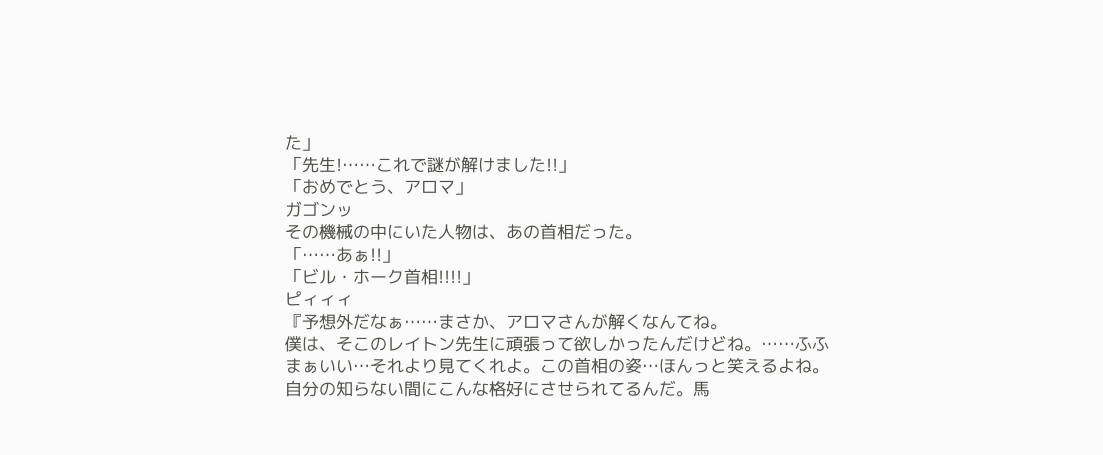た」
「先生!……これで謎が解けました!!」
「おめでとう、アロマ」
ガゴンッ
その機械の中にいた人物は、あの首相だった。
「……あぁ!!」
「ビル・ホーク首相!!!!」
ピィィィ
『予想外だなぁ……まさか、アロマさんが解くなんてね。
僕は、そこのレイトン先生に頑張って欲しかったんだけどね。……ふふ
まぁいい…それより見てくれよ。この首相の姿…ほんっと笑えるよね。
自分の知らない間にこんな格好にさせられてるんだ。馬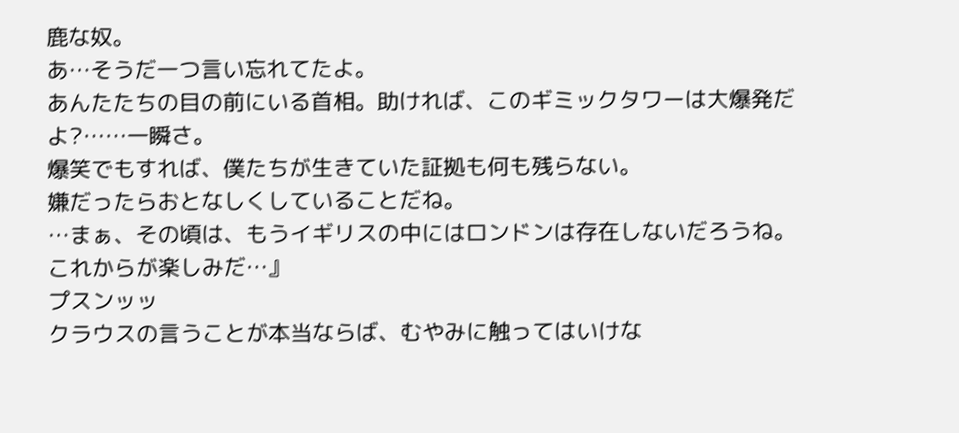鹿な奴。
あ…そうだ一つ言い忘れてたよ。
あんたたちの目の前にいる首相。助ければ、このギミックタワーは大爆発だよ?……一瞬さ。
爆笑でもすれば、僕たちが生きていた証拠も何も残らない。
嫌だったらおとなしくしていることだね。
…まぁ、その頃は、もうイギリスの中にはロンドンは存在しないだろうね。
これからが楽しみだ…』
プスンッッ
クラウスの言うことが本当ならば、むやみに触ってはいけな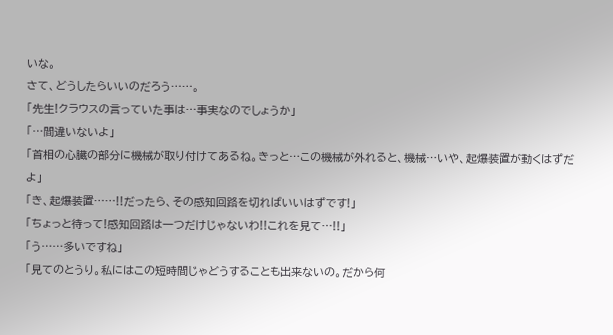いな。
さて、どうしたらいいのだろう……。
「先生!クラウスの言っていた事は…事実なのでしょうか」
「…間違いないよ」
「首相の心臓の部分に機械が取り付けてあるね。きっと…この機械が外れると、機械…いや、起爆装置が動くはずだよ」
「き、起爆装置……!!だったら、その感知回路を切ればいいはずです!」
「ちょっと待って!感知回路は一つだけじゃないわ!!これを見て…!!」
「う……多いですね」
「見てのとうり。私にはこの短時間じゃどうすることも出来ないの。だから何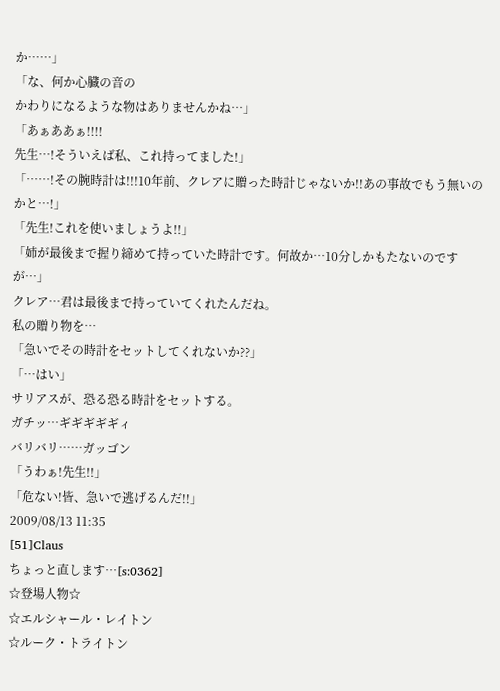か……」
「な、何か心臓の音の
かわりになるような物はありませんかね…」
「あぁああぁ!!!!
先生…!そういえば私、これ持ってました!」
「……!その腕時計は!!!10年前、クレアに贈った時計じゃないか!!あの事故でもう無いのかと…!」
「先生!これを使いましょうよ!!」
「姉が最後まで握り締めて持っていた時計です。何故か…10分しかもたないのですが…」
クレア…君は最後まで持っていてくれたんだね。
私の贈り物を…
「急いでその時計をセットしてくれないか??」
「…はい」
サリアスが、恐る恐る時計をセットする。
ガチッ…ギギギギギィ
バリバリ……ガッゴン
「うわぁ!先生!!」
「危ない!皆、急いで逃げるんだ!!」
2009/08/13 11:35
[51]Claus
ちょっと直します…[s:0362]
☆登場人物☆
☆エルシャール・レイトン
☆ルーク・トライトン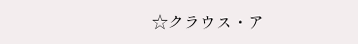☆クラウス・ア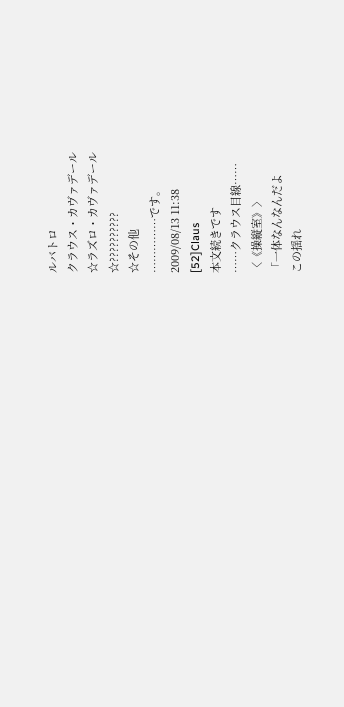ルバトロ
クラウス・カヴァデール
☆ラズロ・カヴァデール
☆??????????
☆その他
……………です。
2009/08/13 11:38
[52]Claus
本文続きです
……クラウス目線……
〈《操縦室》〉
「一体なんなんだよ
この揺れ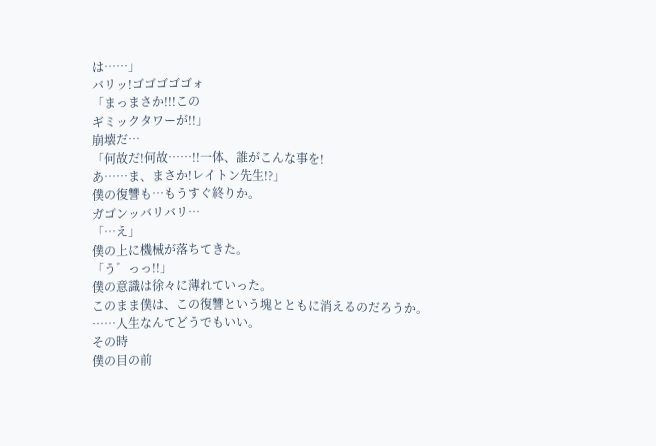は……」
バリッ!ゴゴゴゴゴォ
「まっまさか!!!この
ギミックタワーが!!」
崩壊だ…
「何故だ!何故……!!一体、誰がこんな事を!
あ……ま、まさか!レイトン先生!?」
僕の復讐も…もうすぐ終りか。
ガゴンッバリバリ…
「…え」
僕の上に機械が落ちてきた。
「う゛っっ!!」
僕の意識は徐々に薄れていった。
このまま僕は、この復讐という塊とともに消えるのだろうか。
……人生なんてどうでもいい。
その時
僕の目の前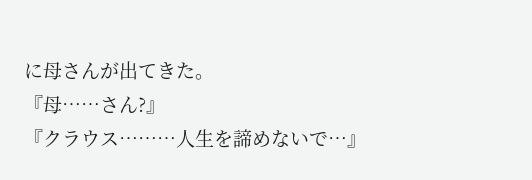に母さんが出てきた。
『母……さん?』
『クラウス………人生を諦めないで…』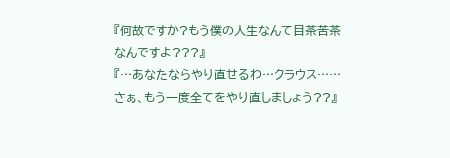『何故ですか?もう僕の人生なんて目茶苦茶なんですよ???』
『…あなたならやり直せるわ…クラウス……
さぁ、もう一度全てをやり直しましょう??』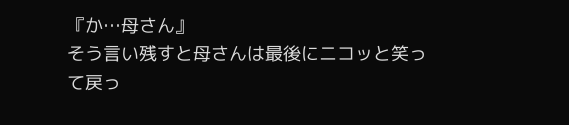『か…母さん』
そう言い残すと母さんは最後にニコッと笑って戻っ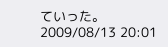ていった。
2009/08/13 20:01